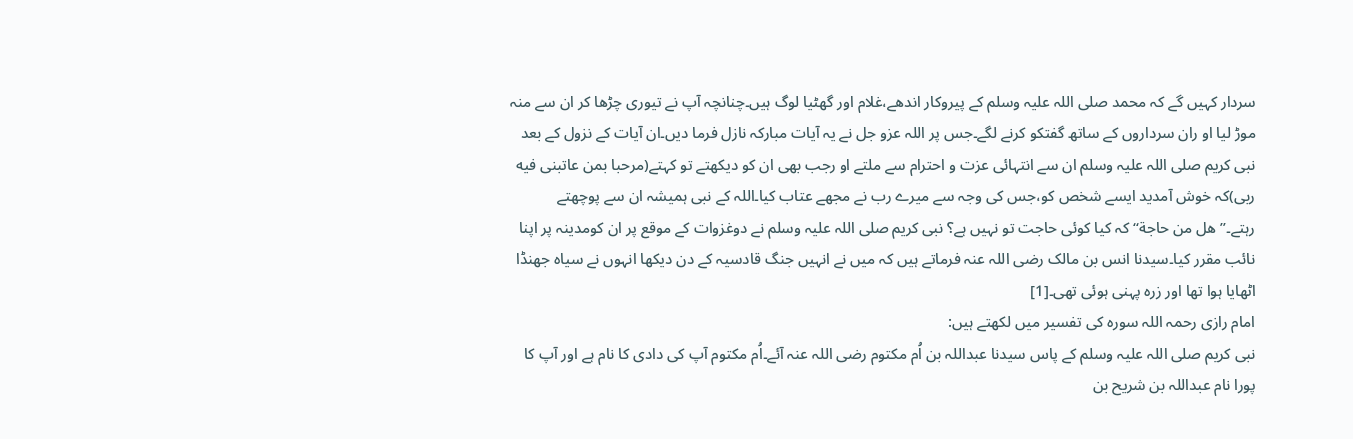سردار کہیں گے کہ محمد صلی اللہ علیہ وسلم کے پیروکار اندھے،غلام اور گھٹیا لوگ ہیں۔چنانچہ آپ نے تیوری چڑھا کر ان سے منہ موڑ لیا او ران سرداروں کے ساتھ گفتکو کرنے لگے۔جس پر اللہ عزو جل نے یہ آیات مبارکہ نازل فرما دیں۔ان آیات کے نزول کے بعد نبی کریم صلی اللہ علیہ وسلم ان سے انتہائی عزت و احترام سے ملتے او رجب بھی ان کو دیکھتے تو کہتے(مرحبا بمن عاتبنی فيه ربی)کہ خوش آمدید ایسے شخص کو،جس کی وجہ سے میرے رب نے مجھے عتاب کیا۔اللہ کے نبی ہمیشہ ان سے پوچھتے رہتے۔’’هل من حاجة‘‘ کہ کیا کوئی حاجت تو نہیں ہے؟ نبی کریم صلی اللہ علیہ وسلم نے دوغزوات کے موقع پر ان کومدینہ پر اپنا نائب مقرر کیا۔سیدنا انس بن مالک رضی اللہ عنہ فرماتے ہیں کہ میں نے انہیں جنگ قادسیہ کے دن دیکھا انہوں نے سیاہ جھنڈا اٹھایا ہوا تھا اور زرہ پہنی ہوئی تھی۔[1]
امام رازی رحمہ اللہ سورہ کی تفسیر میں لکھتے ہیں:
نبی کریم صلی اللہ علیہ وسلم کے پاس سیدنا عبداللہ بن اُم مکتوم رضی اللہ عنہ آئے۔اُم مکتوم آپ کی دادی کا نام ہے اور آپ کا پورا نام عبداللہ بن شریح بن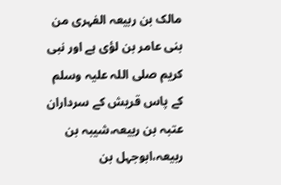مالک بن ربیعہ الفہری من بنی عامر بن لؤی ہے اور نبی کریم صلی اللہ علیہ وسلم کے پاس قریش کے سرداران عتبہ بن ربیعہ،شیبہ بن ربیعہ،ابوجہل بن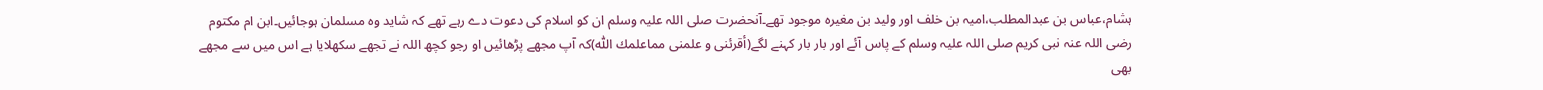ہشام،عباس بن عبدالمطلب،امیہ بن خلف اور ولید بن مغیرہ موجود تھے۔آنحضرت صلی اللہ علیہ وسلم ان کو اسلام کی دعوت دے رہے تھے کہ شاید وہ مسلمان ہوجائیں۔ابن ام مکتوم رضی اللہ عنہ نبی کریم صلی اللہ علیہ وسلم کے پاس آئے اور بار بار کہنے لگے(أقرئنی و علمنی مماعلمك اللّٰه)کہ آپ مجھے پڑھائیں او رجو کچھ اللہ نے تجھے سکھلایا ہے اس میں سے مجھے بھی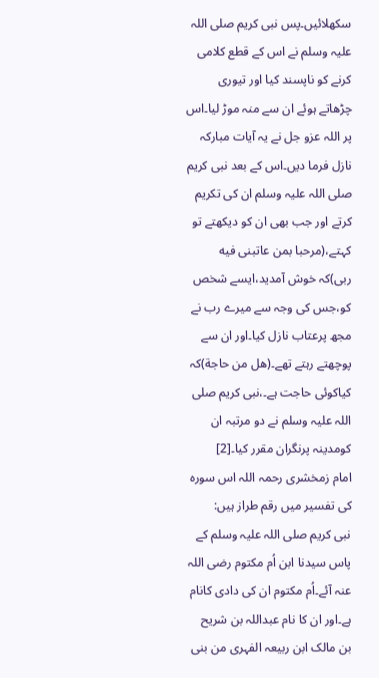سکھلائیں۔پس نبی کریم صلی اللہ علیہ وسلم نے اس کے قطع کلامی کرنے کو ناپسند کیا اور تیوری چڑھاتے ہوئے ان سے منہ موڑ لیا۔اس پر اللہ عزو جل نے یہ آیات مبارکہ نازل فرما دیں۔اس کے بعد نبی کریم صلی اللہ علیہ وسلم ان کی تکریم کرتے اور جب بھی ان کو دیکھتے تو کہتے،(مرحبا بمن عاتبنی فيه ربی)کہ خوش آمدید،ایسے شخص کو،جس کی وجہ سے میرے رب نے مجھ پرعتاب نازل کیا۔اور ان سے پوچھتے رہتے تھے۔(هل من حاجة)کہ کیاکوئی حاجت ہے۔،نبی کریم صلی اللہ علیہ وسلم نے دو مرتبہ ان کومدینہ پرنگران مقرر کیا۔[2]
امام زمخشری رحمہ اللہ اس سورہ کی تفسیر میں رقم طراز ہیں:
نبی کریم صلی اللہ علیہ وسلم کے پاس سیدنا ابن اُم مکتوم رضی اللہ عنہ آئے۔اُم مکتوم ان کی دادی کانام ہے۔اور ان کا نام عبداللہ بن شریح بن مالک ابن ربیعہ الفہری من بنی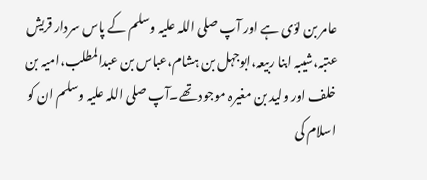عامر بن لؤی ہے اور آپ صلی اللہ علیہ وسلم کے پاس سردار قریش عتبہ،شیبہ ابنا ربیعہ،ابوجہل بن ہشام،عباس بن عبدالمطلب،امیہ بن خلف اور ولید بن مغیرہ موجود تھے۔آپ صلی اللہ علیہ وسلم ان کو اسلام کی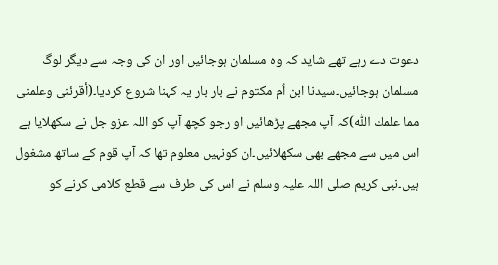دعوت دے رہے تھے شاید کہ وہ مسلمان ہوجائیں اور ان کی وجہ سے دیگر لوگ مسلمان ہوجائیں۔سیدنا ابن اُم مکتوم نے بار بار یہ کہنا شروع کردیا۔(أقرئنی وعلمنی مما علمك اللّٰه)کہ آپ مجھے پڑھائیں او رجو کچھ آپ کو اللہ عزو جل نے سکھلایا ہے اس میں سے مجھے بھی سکھلائیں۔ان کونہیں معلوم تھا کہ آپ قوم کے ساتھ مشغول ہیں۔نبی کریم صلی اللہ علیہ وسلم نے اس کی طرف سے قطع کلامی کرنے کو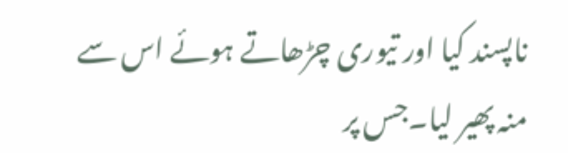ناپسند کیا اور تیوری چڑھاتے ہوئے اس سے منہ پھیر لیا۔جس پر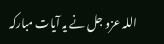اللہ عزو جل نے یہ آیات مبارکہ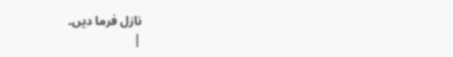نازل فرما دیں۔
|